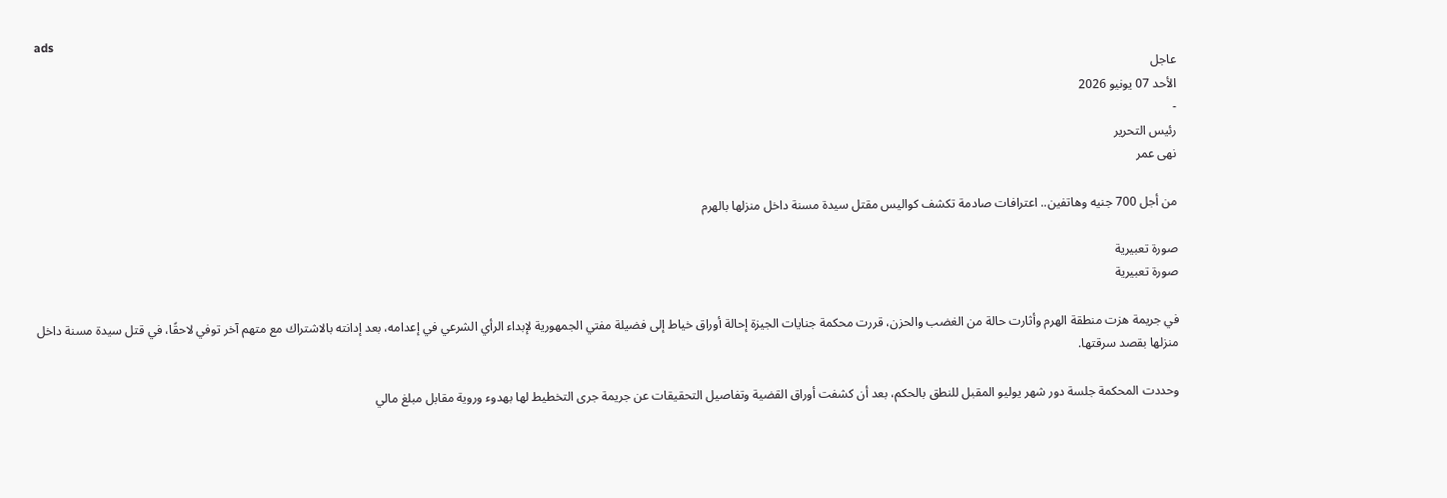ads
عاجل
الأحد 07 يونيو 2026
-
رئيس التحرير
نهى عمر

من أجل 700 جنيه وهاتفين.. اعترافات صادمة تكشف كواليس مقتل سيدة مسنة داخل منزلها بالهرم

صورة تعبيرية
صورة تعبيرية

في جريمة هزت منطقة الهرم وأثارت حالة من الغضب والحزن، قررت محكمة جنايات الجيزة إحالة أوراق خياط إلى فضيلة مفتي الجمهورية لإبداء الرأي الشرعي في إعدامه، بعد إدانته بالاشتراك مع متهم آخر توفي لاحقًا، في قتل سيدة مسنة داخل منزلها بقصد سرقتها.

وحددت المحكمة جلسة دور شهر يوليو المقبل للنطق بالحكم، بعد أن كشفت أوراق القضية وتفاصيل التحقيقات عن جريمة جرى التخطيط لها بهدوء وروية مقابل مبلغ مالي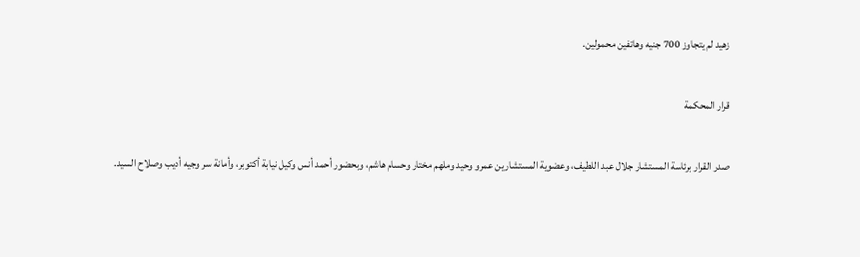زهيد لم يتجاوز 700 جنيه وهاتفين محمولين.

قرار المحكمة

صدر القرار برئاسة المستشار جلال عبد اللطيف، وعضوية المستشارين عمرو وحيد وملهم مختار وحسام هاشم، وبحضور أحمد أنس وكيل نيابة أكتوبر، وأمانة سر وجيه أديب وصلاح السيد.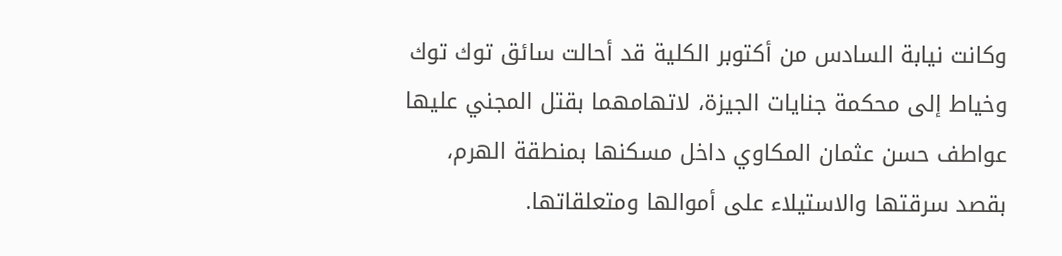وكانت نيابة السادس من أكتوبر الكلية قد أحالت سائق توك توك وخياط إلى محكمة جنايات الجيزة، لاتهامهما بقتل المجني عليها عواطف حسن عثمان المكاوي داخل مسكنها بمنطقة الهرم، بقصد سرقتها والاستيلاء على أموالها ومتعلقاتها.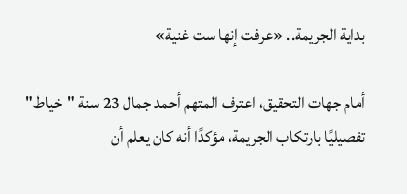بداية الجريمة.. «عرفت إنها ست غنية»

أمام جهات التحقيق، اعترف المتهم أحمد جمال 23 سنة "خياط" تفصيليًا بارتكاب الجريمة، مؤكدًا أنه كان يعلم أن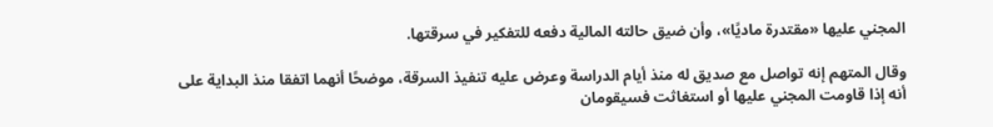المجني عليها «مقتدرة ماديًا»، وأن ضيق حالته المالية دفعه للتفكير في سرقتها.

وقال المتهم إنه تواصل مع صديق له منذ أيام الدراسة وعرض عليه تنفيذ السرقة، موضحًا أنهما اتفقا منذ البداية على أنه إذا قاومت المجني عليها أو استغاثت فسيقومان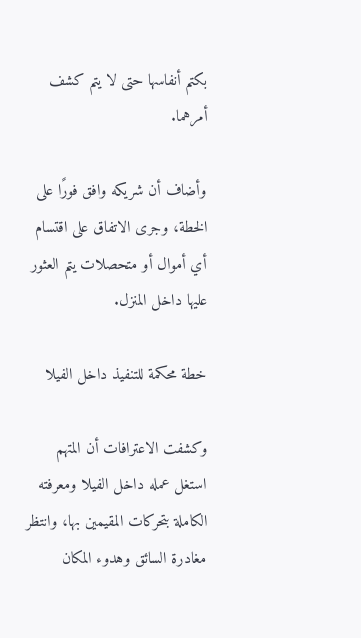بكتم أنفاسها حتى لا يتم كشف أمرهما.

وأضاف أن شريكه وافق فورًا على الخطة، وجرى الاتفاق على اقتسام أي أموال أو متحصلات يتم العثور عليها داخل المنزل.

خطة محكمة للتنفيذ داخل الفيلا

وكشفت الاعترافات أن المتهم استغل عمله داخل الفيلا ومعرفته الكاملة بتحركات المقيمين بها، وانتظر مغادرة السائق وهدوء المكان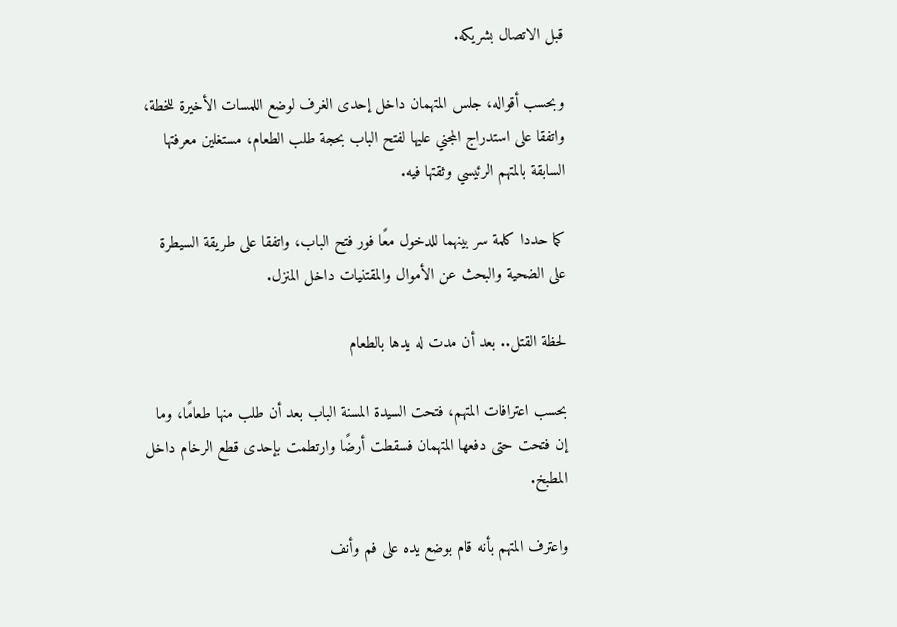قبل الاتصال بشريكه.

وبحسب أقواله، جلس المتهمان داخل إحدى الغرف لوضع اللمسات الأخيرة للخطة، واتفقا على استدراج المجني عليها لفتح الباب بحجة طلب الطعام، مستغلين معرفتها السابقة بالمتهم الرئيسي وثقتها فيه.

كما حددا كلمة سر بينهما للدخول معًا فور فتح الباب، واتفقا على طريقة السيطرة على الضحية والبحث عن الأموال والمقتنيات داخل المنزل.

لحظة القتل.. بعد أن مدت له يدها بالطعام

بحسب اعترافات المتهم، فتحت السيدة المسنة الباب بعد أن طلب منها طعامًا، وما إن فتحت حتى دفعها المتهمان فسقطت أرضًا وارتطمت بإحدى قطع الرخام داخل المطبخ.

واعترف المتهم بأنه قام بوضع يده على فم وأنف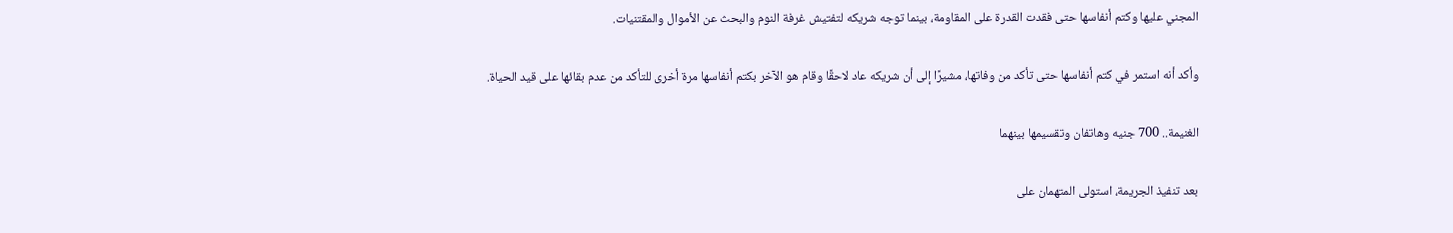المجني عليها وكتم أنفاسها حتى فقدت القدرة على المقاومة، بينما توجه شريكه لتفتيش غرفة النوم والبحث عن الأموال والمقتنيات.

وأكد أنه استمر في كتم أنفاسها حتى تأكد من وفاتها، مشيرًا إلى أن شريكه عاد لاحقًا وقام هو الآخر بكتم أنفاسها مرة أخرى للتأكد من عدم بقائها على قيد الحياة.

الغنيمة.. 700 جنيه وهاتفان وتقسيمها بينهما

بعد تنفيذ الجريمة، استولى المتهمان على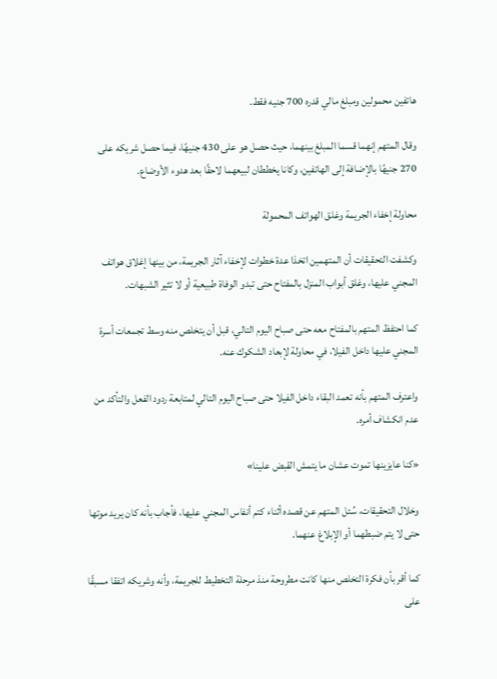هاتفين محمولين ومبلغ مالي قدره 700 جنيه فقط.

وقال المتهم إنهما قسما المبلغ بينهما، حيث حصل هو على 430 جنيهًا، فيما حصل شريكه على 270 جنيهًا بالإضافة إلى الهاتفين، وكانا يخططان لبيعهما لاحقًا بعد هدوء الأوضاع.

محاولة إخفاء الجريمة وغلق الهواتف المحمولة

وكشفت التحقيقات أن المتهمين اتخذا عدة خطوات لإخفاء آثار الجريمة، من بينها إغلاق هواتف المجني عليها، وغلق أبواب المنزل بالمفتاح حتى تبدو الوفاة طبيعية أو لا تثير الشبهات.

كما احتفظ المتهم بالمفتاح معه حتى صباح اليوم التالي، قبل أن يتخلص منه وسط تجمعات أسرة المجني عليها داخل الفيلا، في محاولة لإبعاد الشكوك عنه.

واعترف المتهم بأنه تعمد البقاء داخل الفيلا حتى صباح اليوم التالي لمتابعة ردود الفعل والتأكد من عدم انكشاف أمره.

«كنا عايزينها تموت عشان ما يتمش القبض علينا»

وخلال التحقيقات، سُئل المتهم عن قصده أثناء كتم أنفاس المجني عليها، فأجاب بأنه كان يريد موتها حتى لا يتم ضبطهما أو الإبلاغ عنهما.

كما أقر بأن فكرة التخلص منها كانت مطروحة منذ مرحلة التخطيط للجريمة، وأنه وشريكه اتفقا مسبقًا على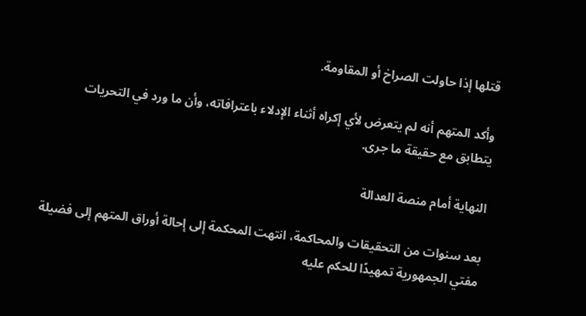قتلها إذا حاولت الصراخ أو المقاومة.

وأكد المتهم أنه لم يتعرض لأي إكراه أثناء الإدلاء باعترافاته، وأن ما ورد في التحريات يتطابق مع حقيقة ما جرى.

النهاية أمام منصة العدالة

بعد سنوات من التحقيقات والمحاكمة، انتهت المحكمة إلى إحالة أوراق المتهم إلى فضيلة مفتي الجمهورية تمهيدًا للحكم عليه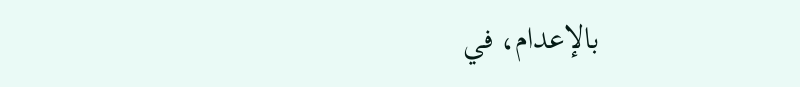بالإعدام، في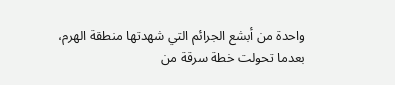واحدة من أبشع الجرائم التي شهدتها منطقة الهرم، بعدما تحولت خطة سرقة من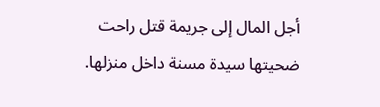أجل المال إلى جريمة قتل راحت ضحيتها سيدة مسنة داخل منزلها.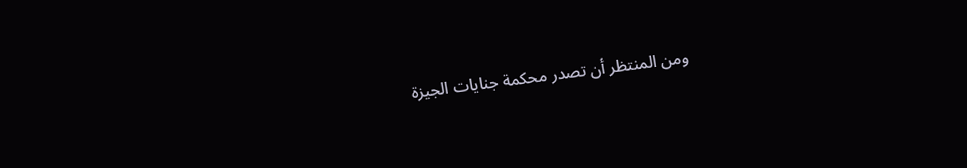ومن المنتظر أن تصدر محكمة جنايات الجيزة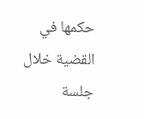حكمها في القضية خلال جلسة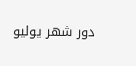دور شهر يوليو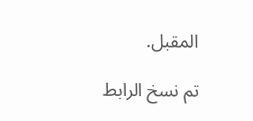المقبل.

تم نسخ الرابط